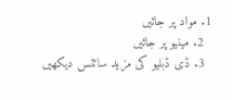1. مواد پر جائیں
  2. مینیو پر جائیں
  3. ڈی ڈبلیو کی مزید سائٹس دیکھیں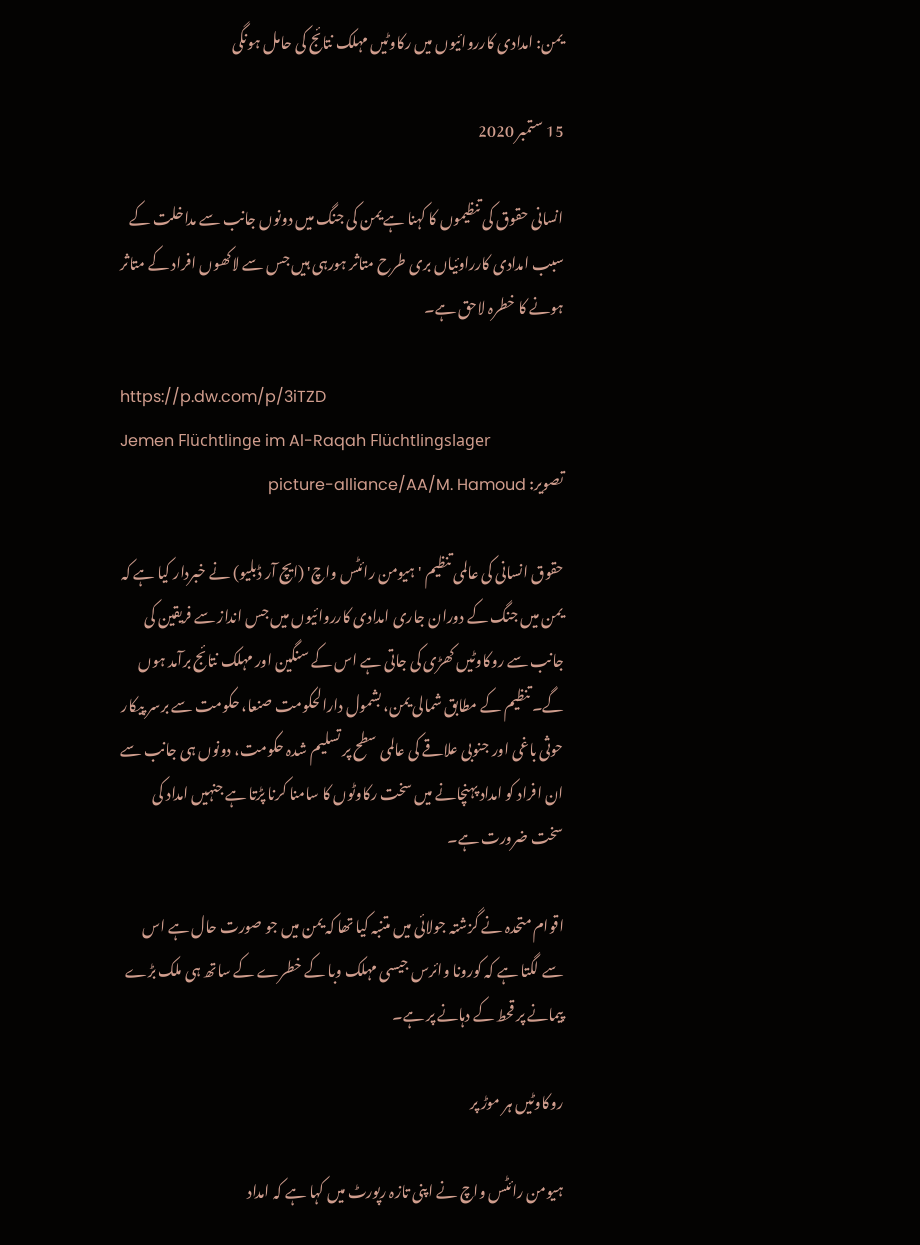یمن: امدادی کارروائیوں میں رکاوٹیں مہلک نتائج کی حامل ہونگی

15 ستمبر 2020

انسانی حقوق کی تنظیموں کا کہنا ہے یمن کی جنگ میں دونوں جانب سے مداخلت کے سبب امدادی کارراوئیاں بری طرح متاثر ہورہی ہیں جس سے لاکھوں افراد کے متاثر ہونے کا خطرہ لاحق ہے۔

https://p.dw.com/p/3iTZD
Jemen Flüchtlinge im Al-Raqah Flüchtlingslager
تصویر: picture-alliance/AA/M. Hamoud

حقوق انسانی کی عالمی تنظیم 'ہیومن رائٹس واچ' (ایچ آر ڈبلیو) نے خبردار کیا ہے کہ یمن میں جنگ کے دوران جاری امدادی کارروائیوں میں جس انداز سے فریقین کی جانب سے روکاوٹیں کھڑی کی جاتی ہے اس کے سنگین اور مہلک نتائج برآمد ہوں گے۔ تنظیم کے مطابق شمالی یمن، بشمول دارالحکومت صنعا، حکومت سے برسر پیکار حوثی باغی اور جنوبی علاقے کی عالمی سطح پر تسلیم شدہ حکومت، دونوں ہی جانب سے ان افراد کو امداد پہنچانے میں سخت رکاوٹوں کا سامنا کرنا پڑتا ہے جنہیں امداد کی سخت ضرورت ہے۔

اقوام متحدہ نے گزشتہ جولائی میں متنبہ کیا تھا کہ یمن میں جو صورت حال ہے اس سے لگتا ہے کہ کورونا وائرس جیسی مہلک وبا کے خطرے کے ساتھ ہی ملک بڑے پیمانے پر قحط کے دہانے پر ہے۔

روکاوٹیں ہر موڑ پر

ہیومن رائٹس واچ نے اپنی تازہ رپورٹ میں کہا ہے کہ امداد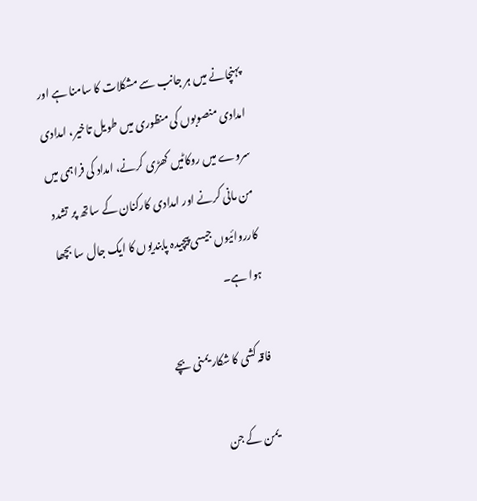پہنچانے میں ہر جانب سے مشکلات کا سامنا ہے اور امدادی منصوبوں کی منظوری میں طویل تاخیر، امدادی سروے میں روکاٹیں کھڑی کرنے، امداد کی فراہمی میں من مانی کرنے اور امدادی کارکنان کے ساتھ پر تشدد کارروائیوں جیسی پیچیدہ پابندیوں کا ایک جال سا بچھا ہوا ہے۔

فاقہ کشی کا شکار یمنی بچے

یمن کے جن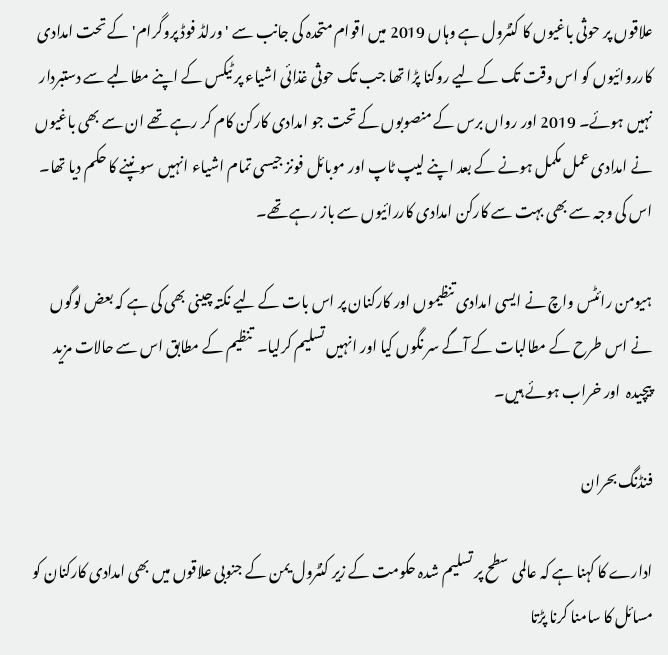علاقوں پر حوثی باغیوں کا کنٹرول ہے وہاں 2019 میں اقوام متحدہ کی جانب سے 'ورلڈ فوڈ پروگرام' کے تحت امدادی کارروائیوں کو اس وقت تک کے لیے روکنا پڑا تھا جب تک حوثی غذائی اشیاء پر ٹیکس کے اپنے مطالبے سے دستبردار نہیں ہوئے۔ 2019 اور رواں برس کے منصوبوں کے تحت جو امدادی کارکن کام کر رہے تھے ان سے بھی باغیوں نے امدادی عمل مکمل ہونے کے بعد اپنے لیپ ٹاپ اور موبائل فونز جیسی تمام اشیاء انہیں سونپنے کا حکم دیا تھا۔  اس کی وجہ سے بھی بہت سے کارکن امدادی کاررائیوں سے باز رہے تھے۔

ہیومن رائٹس واچ نے ایسی امدادی تنظیموں اور کارکنان پر اس بات کے لیے نکتہ چینی بھی کی ہے کہ بعض لوگوں نے اس طرح کے مطالبات کے آگے سر نگوں کیا اور انہیں تسلیم کرلیا۔  تنظیم کے مطابق اس سے حالات مزید پیچیدہ  اور خراب ہوئے ہیں۔

فنڈنگ بحران

ادارے کا کہنا ہے کہ عالمی سطح پر تسلیم شدہ حکومت کے زیر کنٹرول یمن کے جنوبی علاقوں میں بھی امدادی کارکنان کو مسائل کا سامنا کرنا پڑتا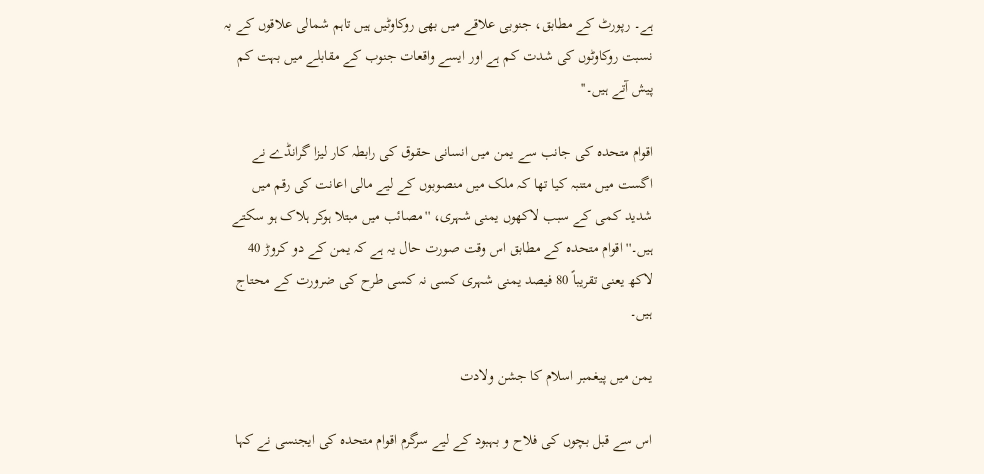ہے۔ رپورٹ کے مطابق، جنوبی علاقے میں بھی روکاوٹیں ہیں تاہم شمالی علاقوں کے بہ نسبت روکاوٹوں کی شدت کم ہے اور ایسے واقعات جنوب کے مقابلے میں بہت کم پیش آتے ہیں۔''

اقوام متحدہ کی جانب سے یمن میں انسانی حقوق کی رابطہ کار لیزا گرانڈے نے اگست میں متنبہ کیا تھا کہ ملک میں منصوبوں کے لیے مالی اعانت کی رقم میں شدید کمی کے سبب لاکھوں یمنی شہری، ''مصائب میں مبتلا ہوکر ہلاک ہو سکتے ہیں۔'' اقوام متحدہ کے مطابق اس وقت صورت حال یہ ہے کہ یمن کے دو کروڑ 40 لاکھ یعنی تقریباً 80 فیصد یمنی شہری کسی نہ کسی طرح کی ضرورت کے محتاج ہیں۔

یمن میں پیغمبر اسلام کا جشن ولادت

اس سے قبل بچوں کی فلاح و بہبود کے لیے سرگرم اقوام متحدہ کی ایجنسی نے کہا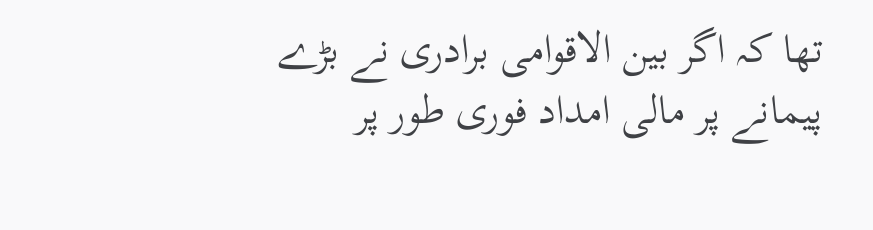تھا کہ اگر بین الاقوامی برادری نے بڑے پیمانے پر مالی امداد فوری طور پر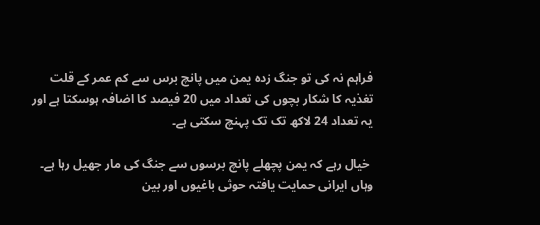فراہم نہ کی تو جنگ زدہ یمن میں پانچ برس سے کم عمر کے قلت تغذیہ کا شکار بچوں کی تعداد میں 20 فیصد کا اضافہ ہوسکتا ہے اور یہ تعداد 24 لاکھ تک تک پہنچ سکتی ہے۔

 خیال رہے کہ یمن پچھلے پانچ برسوں سے جنگ کی مار جھیل رہا ہے۔ وہاں ایرانی حمایت یافتہ حوثی باغیوں اور بین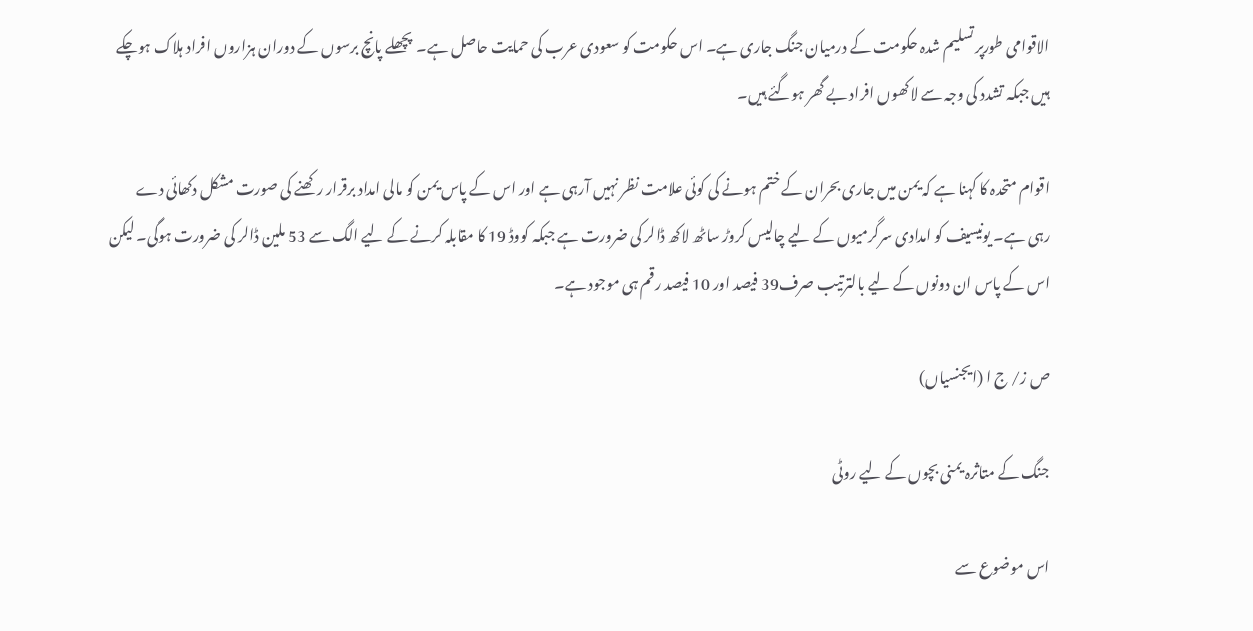الاقوامی طورپر تسلیم شدہ حکومت کے درمیان جنگ جاری ہے۔ اس حکومت کو سعودی عرب کی حمایت حاصل ہے۔  پچھلے پانچ برسوں کے دوران ہزاروں افراد ہلاک ہوچکے ہیں جبکہ تشدد کی وجہ سے لاکھوں افراد بے گھر ہوگئے ہیں۔

اقوام متحدہ کا کہنا ہے کہ یمن میں جاری بحران کے ختم ہونے کی کوئی علامت نظر نہیں آرہی ہے اور اس کے پاس یمن کو مالی امداد برقرار رکھنے کی صورت مشکل دکھائی دے رہی ہے۔ یونیسیف کو امدادی سرگرمیوں کے لیے چالیس کروڑ ساٹھ لاکھ ڈالر کی ضرورت ہے جبکہ کووڈ 19 کا مقابلہ کرنے کے لیے الگ سے 53 ملین ڈالر کی ضرورت ہوگی۔ لیکن اس کے پاس ان دونوں کے لیے بالترتیب صرف39 فیصد اور 10 فیصد رقم ہی موجود ہے۔

ص ز/ ج ا (ایجنسیاں)

جنگ کے متاثرہ یمنی بچوں کے لیے روٹی

اس موضوع سے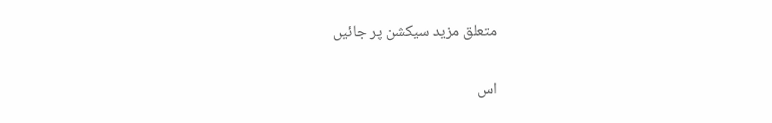متعلق مزید سیکشن پر جائیں

اس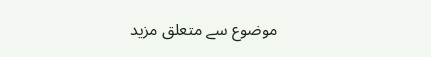موضوع سے متعلق مزید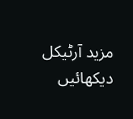مزید آرٹیکل دیکھائیں